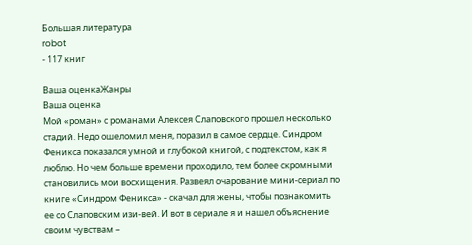Большая литература
robot
- 117 книг

Ваша оценкаЖанры
Ваша оценка
Мой «роман» с романами Алексея Слаповского прошел несколько стадий. Недо ошеломил меня, поразил в самое сердце. Синдром Феникса показался умной и глубокой книгой, с подтекстом, как я люблю. Но чем больше времени проходило, тем более скромными становились мои восхищения. Развеял очарование мини-сериал по книге «Синдром Феникса» - скачал для жены, чтобы познакомить ее со Слаповским изи-вей. И вот в сериале я и нашел объяснение своим чувствам –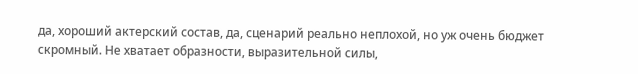да, хороший актерский состав, да, сценарий реально неплохой, но уж очень бюджет скромный. Не хватает образности, выразительной силы,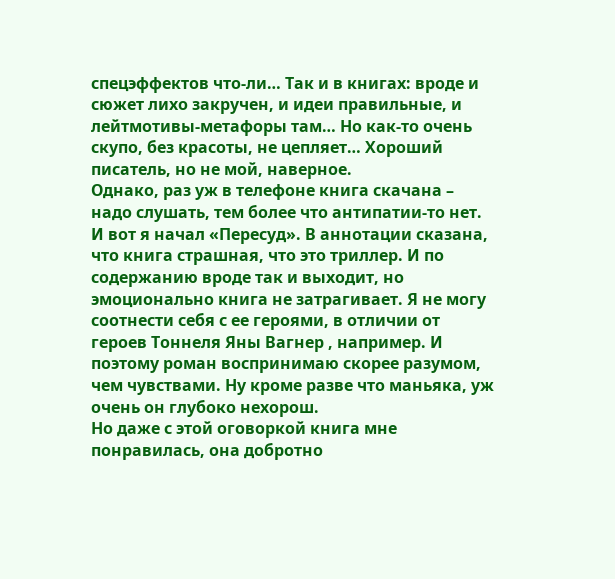спецэффектов что-ли… Так и в книгах: вроде и сюжет лихо закручен, и идеи правильные, и лейтмотивы-метафоры там… Но как-то очень скупо, без красоты, не цепляет… Хороший писатель, но не мой, наверное.
Однако, раз уж в телефоне книга скачана – надо слушать, тем более что антипатии-то нет. И вот я начал «Пересуд». В аннотации сказана, что книга страшная, что это триллер. И по содержанию вроде так и выходит, но эмоционально книга не затрагивает. Я не могу соотнести себя с ее героями, в отличии от героев Тоннеля Яны Вагнер , например. И поэтому роман воспринимаю скорее разумом, чем чувствами. Ну кроме разве что маньяка, уж очень он глубоко нехорош.
Но даже с этой оговоркой книга мне понравилась, она добротно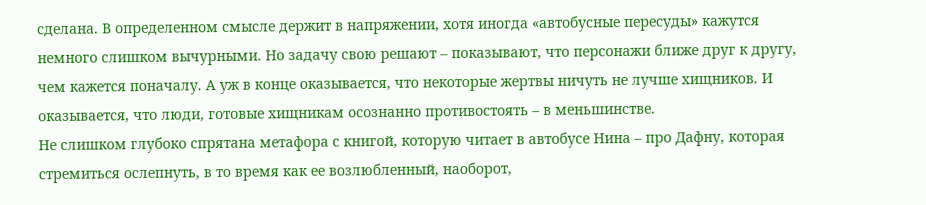сделана. В определенном смысле держит в напряжении, хотя иногда «автобусные пересуды» кажутся немного слишком вычурными. Но задачу свою решают – показывают, что персонажи ближе друг к другу, чем кажется поначалу. А уж в конце оказывается, что некоторые жертвы ничуть не лучше хищников. И оказывается, что люди, готовые хищникам осознанно противостоять – в меньшинстве.
Не слишком глубоко спрятана метафора с книгой, которую читает в автобусе Нина – про Дафну, которая стремиться ослепнуть, в то время как ее возлюбленный, наоборот,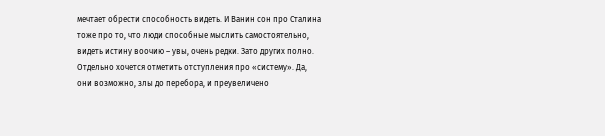мечтает обрести способность видеть. И Ванин сон про Сталина тоже про то, что люди способные мыслить самостоятельно, видеть истину воочию – увы, очень редки. Зато других полно.
Отдельно хочется отметить отступления про «систему». Да, они возможно, злы до перебора, и преувеличено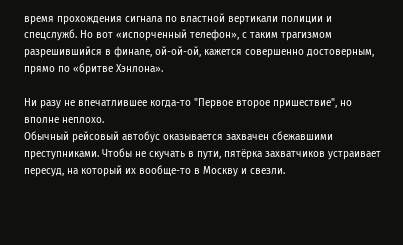время прохождения сигнала по властной вертикали полиции и спецслужб. Но вот «испорченный телефон», с таким трагизмом разрешившийся в финале, ой-ой-ой, кажется совершенно достоверным, прямо по «бритве Хэнлона».

Ни разу не впечатлившее когда-то "Первое второе пришествие", но вполне неплохо.
Обычный рейсовый автобус оказывается захвачен сбежавшими преступниками. Чтобы не скучать в пути, пятёрка захватчиков устраивает пересуд, на который их вообще-то в Москву и свезли.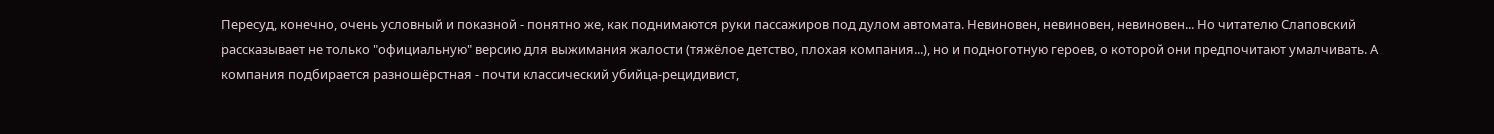Пересуд, конечно, очень условный и показной - понятно же, как поднимаются руки пассажиров под дулом автомата. Невиновен, невиновен, невиновен... Но читателю Слаповский рассказывает не только "официальную" версию для выжимания жалости (тяжёлое детство, плохая компания...), но и подноготную героев, о которой они предпочитают умалчивать. А компания подбирается разношёрстная - почти классический убийца-рецидивист,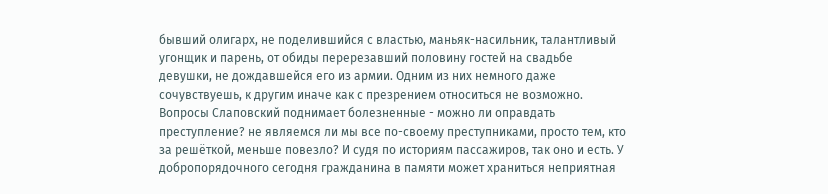бывший олигарх, не поделившийся с властью, маньяк-насильник, талантливый угонщик и парень, от обиды перерезавший половину гостей на свадьбе девушки, не дождавшейся его из армии. Одним из них немного даже сочувствуешь, к другим иначе как с презрением относиться не возможно. Вопросы Слаповский поднимает болезненные - можно ли оправдать преступление? не являемся ли мы все по-своему преступниками, просто тем, кто за решёткой, меньше повезло? И судя по историям пассажиров, так оно и есть. У добропорядочного сегодня гражданина в памяти может храниться неприятная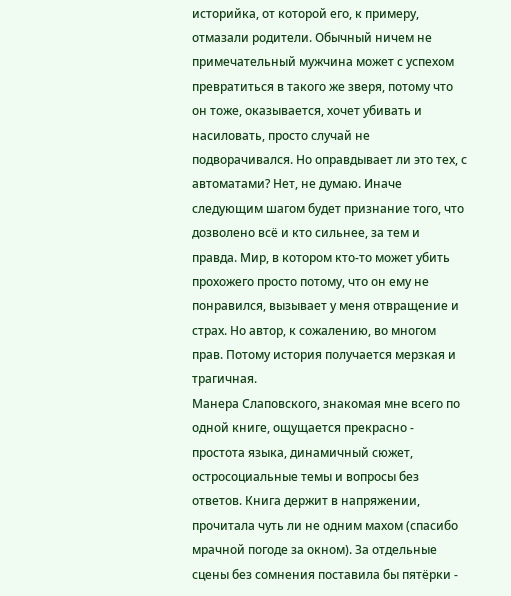историйка, от которой его, к примеру, отмазали родители. Обычный ничем не примечательный мужчина может с успехом превратиться в такого же зверя, потому что он тоже, оказывается, хочет убивать и насиловать, просто случай не подворачивался. Но оправдывает ли это тех, с автоматами? Нет, не думаю. Иначе следующим шагом будет признание того, что дозволено всё и кто сильнее, за тем и правда. Мир, в котором кто-то может убить прохожего просто потому, что он ему не понравился, вызывает у меня отвращение и страх. Но автор, к сожалению, во многом прав. Потому история получается мерзкая и трагичная.
Манера Слаповского, знакомая мне всего по одной книге, ощущается прекрасно - простота языка, динамичный сюжет, остросоциальные темы и вопросы без ответов. Книга держит в напряжении, прочитала чуть ли не одним махом (спасибо мрачной погоде за окном). За отдельные сцены без сомнения поставила бы пятёрки -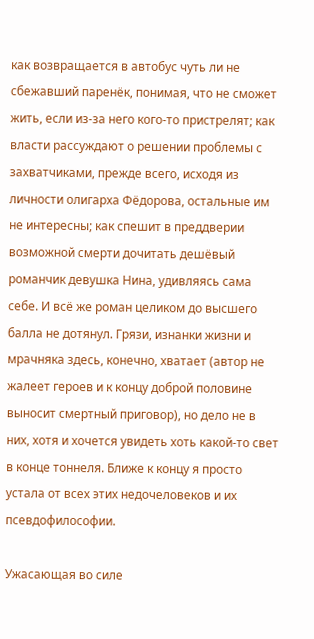как возвращается в автобус чуть ли не сбежавший паренёк, понимая, что не сможет жить, если из-за него кого-то пристрелят; как власти рассуждают о решении проблемы с захватчиками, прежде всего, исходя из личности олигарха Фёдорова, остальные им не интересны; как спешит в преддверии возможной смерти дочитать дешёвый романчик девушка Нина, удивляясь сама себе. И всё же роман целиком до высшего балла не дотянул. Грязи, изнанки жизни и мрачняка здесь, конечно, хватает (автор не жалеет героев и к концу доброй половине выносит смертный приговор), но дело не в них, хотя и хочется увидеть хоть какой-то свет в конце тоннеля. Ближе к концу я просто устала от всех этих недочеловеков и их псевдофилософии.

Ужасающая во силе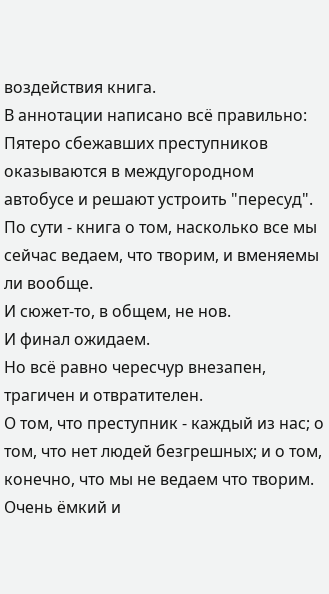воздействия книга.
В аннотации написано всё правильно: Пятеро сбежавших преступников оказываются в междугородном автобусе и решают устроить "пересуд". По сути - книга о том, насколько все мы сейчас ведаем, что творим, и вменяемы ли вообще.
И сюжет-то, в общем, не нов.
И финал ожидаем.
Но всё равно чересчур внезапен, трагичен и отвратителен.
О том, что преступник - каждый из нас; о том, что нет людей безгрешных; и о том, конечно, что мы не ведаем что творим.
Очень ёмкий и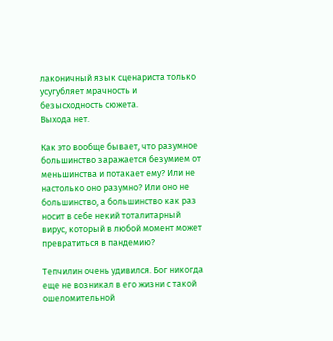лаконичный язык сценариста только усугубляет мрачность и безысходность сюжета.
Выхода нет.

Как это вообще бывает, что разумное большинство заражается безумием от меньшинства и потакает ему? Или не настолько оно разумно? Или оно не большинство, а большинство как раз носит в себе некий тоталитарный вирус, который в любой момент может превратиться в пандемию?

Тепчилин очень удивился. Бог никогда еще не возникал в его жизни с такой ошеломительной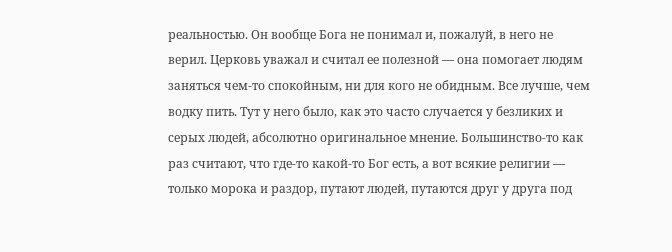реальностью. Он вообще Бога не понимал и, пожалуй, в него не верил. Церковь уважал и считал ее полезной — она помогает людям заняться чем-то спокойным, ни для кого не обидным. Все лучше, чем водку пить. Тут у него было, как это часто случается у безликих и серых людей, абсолютно оригинальное мнение. Большинство-то как раз считают, что где-то какой-то Бог есть, а вот всякие религии — только морока и раздор, путают людей, путаются друг у друга под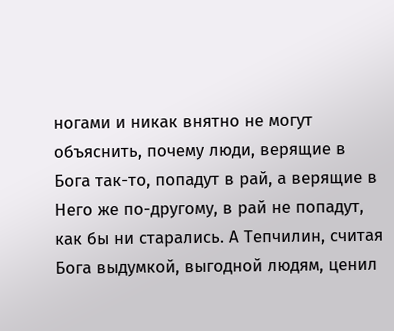ногами и никак внятно не могут объяснить, почему люди, верящие в Бога так-то, попадут в рай, а верящие в Него же по-другому, в рай не попадут, как бы ни старались. А Тепчилин, считая Бога выдумкой, выгодной людям, ценил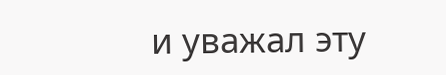и уважал эту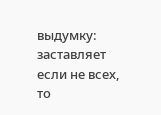выдумку: заставляет если не всех, то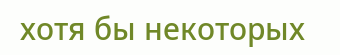хотя бы некоторых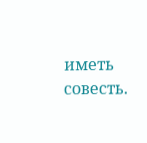иметь совесть.